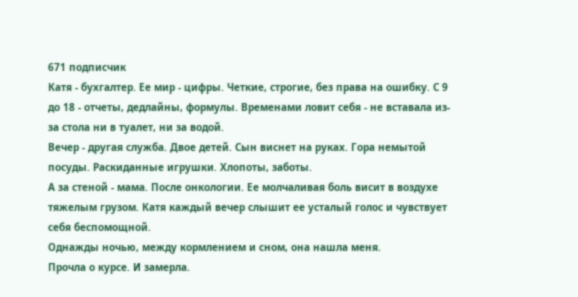671 подписчик
Катя - бухгалтер. Ее мир - цифры. Четкие, строгие, без права на ошибку. С 9 до 18 - отчеты, дедлайны, формулы. Временами ловит себя - не вставала из-за стола ни в туалет, ни за водой.
Вечер - другая служба. Двое детей. Сын виснет на руках. Гора немытой посуды. Раскиданные игрушки. Хлопоты, заботы.
А за стеной - мама. После онкологии. Ее молчаливая боль висит в воздухе тяжелым грузом. Катя каждый вечер слышит ее усталый голос и чувствует себя беспомощной.
Однажды ночью, между кормлением и сном, она нашла меня.
Прочла о курсе. И замерла.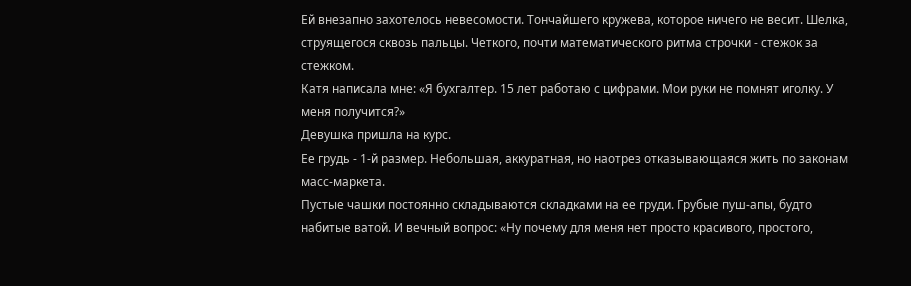Ей внезапно захотелось невесомости. Тончайшего кружева, которое ничего не весит. Шелка, струящегося сквозь пальцы. Четкого, почти математического ритма строчки - стежок за стежком.
Катя написала мне: «Я бухгалтер. 15 лет работаю с цифрами. Мои руки не помнят иголку. У меня получится?»
Девушка пришла на курс.
Ее грудь - 1-й размер. Небольшая, аккуратная, но наотрез отказывающаяся жить по законам масс-маркета.
Пустые чашки постоянно складываются складками на ее груди. Грубые пуш-апы, будто набитые ватой. И вечный вопрос: «Ну почему для меня нет просто красивого, простого,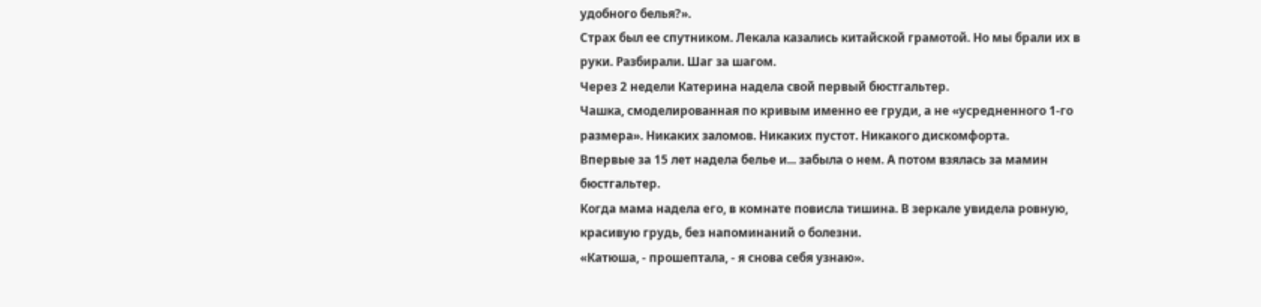удобного белья?».
Страх был ее спутником. Лекала казались китайской грамотой. Но мы брали их в руки. Разбирали. Шаг за шагом.
Через 2 недели Катерина надела свой первый бюстгальтер.
Чашка, смоделированная по кривым именно ее груди, а не «усредненного 1-го размера». Никаких заломов. Никаких пустот. Никакого дискомфорта.
Впервые за 15 лет надела белье и... забыла о нем. А потом взялась за мамин бюстгальтер.
Когда мама надела его, в комнате повисла тишина. В зеркале увидела ровную, красивую грудь, без напоминаний о болезни.
«Катюша, - прошептала, - я снова себя узнаю».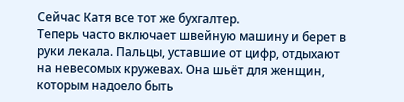Сейчас Катя все тот же бухгалтер.
Теперь часто включает швейную машину и берет в руки лекала. Пальцы, уставшие от цифр, отдыхают на невесомых кружевах. Она шьёт для женщин, которым надоело быть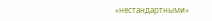«нестандартными»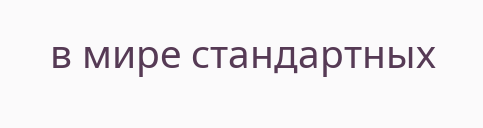в мире стандартных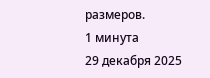размеров.
1 минута
29 декабря 2025